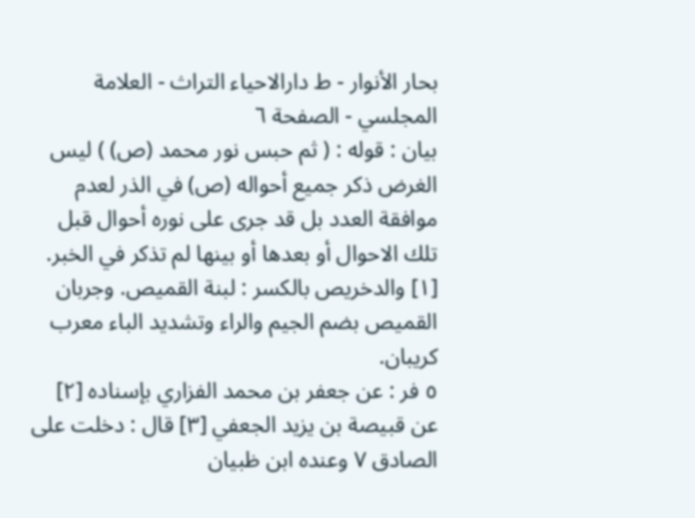بحار الأنوار - ط دارالاحیاء التراث - العلامة المجلسي - الصفحة ٦
بيان : قوله : ( ثم حبس نور محمد (ص) ) ليس الغرض ذكر جميع أحواله (ص) في الذر لعدم موافقة العدد بل قد جرى على نوره أحوال قبل تلك الاحوال أو بعدها أو بينها لم تذكر في الخبر. [١] والدخريص بالكسر : لبنة القميص. وجربان القميص بضم الجيم والراء وتشديد الباء معرب كريبان.
٥ فر : عن جعفر بن محمد الفزاري بإسناده [٢] عن قبيصة بن يزيد الجعفي [٣] قال : دخلت على الصادق ٧ وعنده ابن ظبيان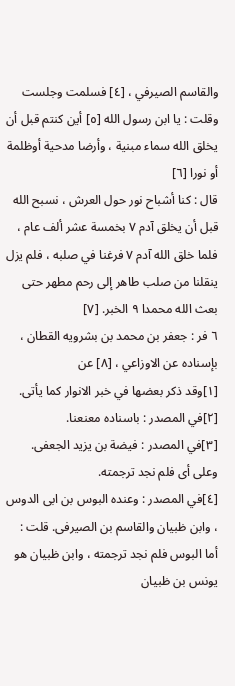والقاسم الصيرفي ، [٤] فسلمت وجلست وقلت : يا ابن رسول الله [٥] أين كنتم قبل أن يخلق الله سماء مبنية ، وأرضا مدحية أوظلمة أو نورا [٦]
قال : كنا أشباح نور حول العرش ، نسبح الله قبل أن يخلق آدم ٧ بخمسة عشر ألف عام ، فلما خلق الله آدم ٧ فرغنا في صلبه ، فلم يزل ينقلنا من صلب طاهر إلى رحم مطهر حتى بعث الله محمدا ٩ الخبر. [٧]
٦ فر : جعفر بن محمد بن بشرويه القطان ، بإسناده عن الاوزاعي ، [٨] عن
[١]وقد ذكر بعضها في خبر الانوار كما يأتى.
[٢]في المصدر : باسناده معنعنا.
[٣]في المصدر : فيضة بن يزيد الجعفى. وعلى أى فلم نجد ترجمته.
[٤]في المصدر : وعنده البوس بن ابى الدوس ، وابن ظبيان والقاسم بن الصيرفى. قلت : أما البوس فلم نجد ترجمته ، وابن ظبيان هو يونس بن ظبيان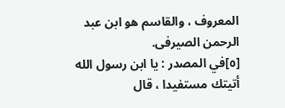المعروف ، والقاسم هو ابن عبد الرحمن الصيرفى.
[٥]في المصدر : يا ابن رسول الله أتيتك مستفيدا ، قال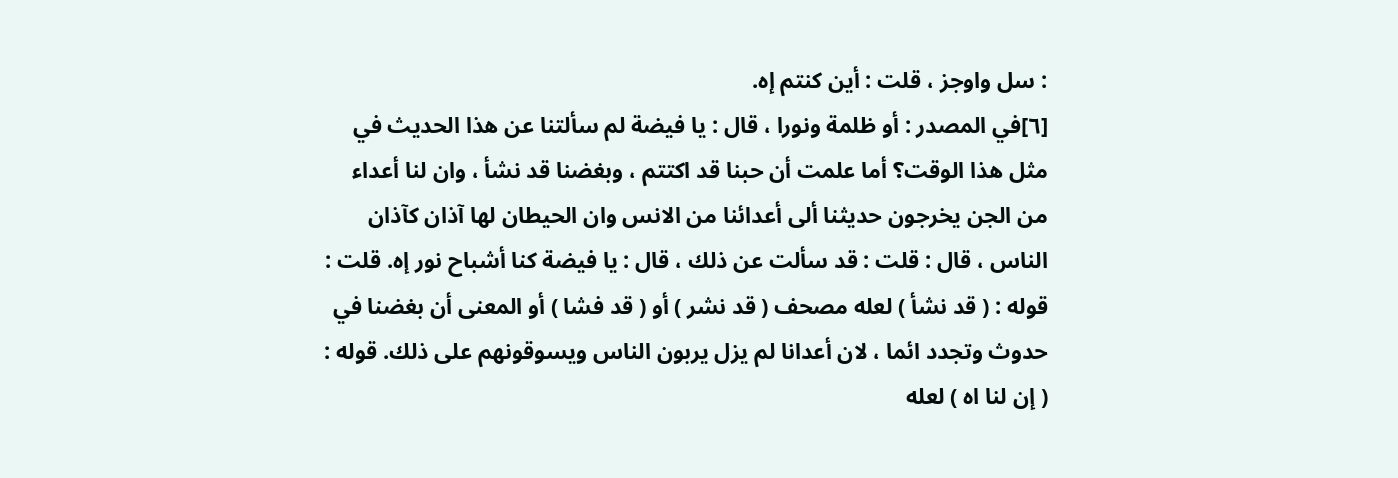: سل واوجز ، قلت : أين كنتم إه.
[٦]في المصدر : أو ظلمة ونورا ، قال : يا فيضة لم سألتنا عن هذا الحديث في مثل هذا الوقت؟ أما علمت أن حبنا قد اكتتم ، وبغضنا قد نشأ ، وان لنا أعداء من الجن يخرجون حديثنا ألى أعدائنا من الانس وان الحيطان لها آذان كآذان الناس ، قال : قلت : قد سألت عن ذلك ، قال : يا فيضة كنا أشباح نور إه. قلت : قوله : ( قد نشأ ) لعله مصحف ( قد نشر ) أو ( قد فشا ) أو المعنى أن بغضنا في حدوث وتجدد ائما ، لان أعدانا لم يزل يربون الناس ويسوقونهم على ذلك. قوله : ( إن لنا اه ) لعله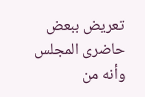تعريض ببعض حاضرى المجلس وأنه من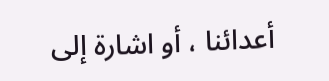أعدائنا ، أو اشارة إلى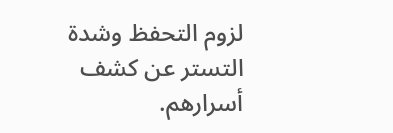لزوم التحفظ وشدة التستر عن كشف أسرارهم.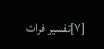[٧]تفسير فرات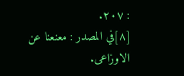: ٢٠٧.
[٨]في المصدر : معنعنا عن الاوزاعى.